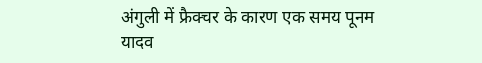अंगुली में फ्रैक्चर के कारण एक समय पूनम यादव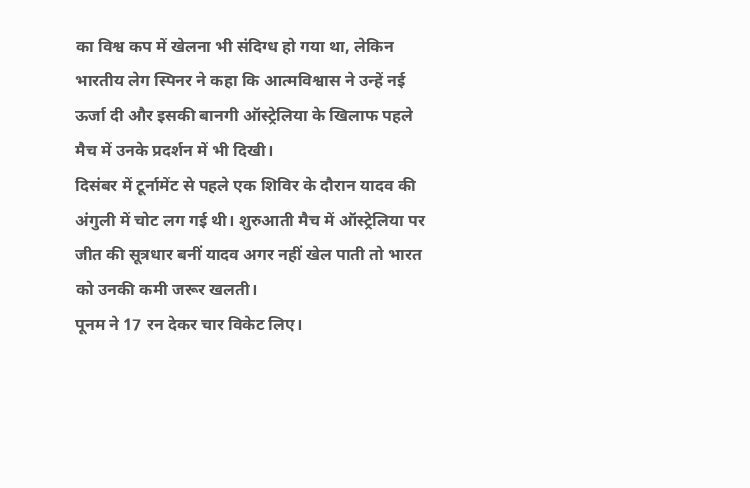का विश्व कप में खेलना भी संदिग्ध हो गया था, लेकिन भारतीय लेग स्पिनर ने कहा कि आत्मविश्वास ने उन्हें नई ऊर्जा दी और इसकी बानगी ऑस्ट्रेलिया के खिलाफ पहले मैच में उनके प्रदर्शन में भी दिखी।
दिसंबर में टूर्नामेंट से पहले एक शिविर के दौरान यादव की अंगुली में चोट लग गई थी। शुरुआती मैच में ऑस्ट्रेलिया पर जीत की सूत्रधार बनीं यादव अगर नहीं खेल पाती तो भारत को उनकी कमी जरूर खलती।
पूनम ने 17 रन देकर चार विकेट लिए।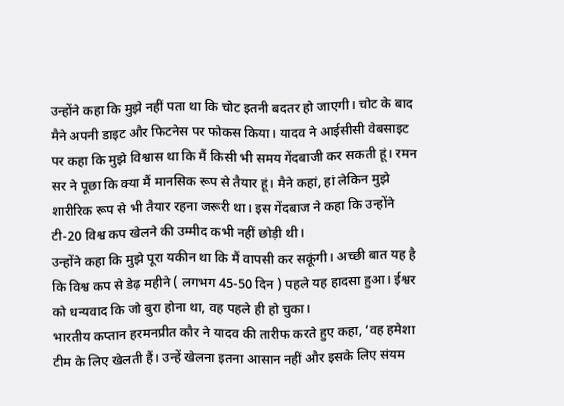उन्होंने कहा कि मुझे नहीं पता था कि चोट इतनी बदतर हो जाएगी। चोट के बाद मैने अपनी डाइट और फिटनेस पर फोकस किया। यादव ने आईसीसी वेबसाइट पर कहा कि मुझे विश्वास था कि मैं किसी भी समय गेंदबाजी कर सकती हूं। रमन सर ने पूछा कि क्या मैं मानसिक रूप से तैयार हूं। मैने कहां, हां लेकिन मुझे शारीरिक रूप से भी तैयार रहना जरूरी था। इस गेंदबाज ने कहा कि उन्होंने टी-20 विश्व कप खेलने की उम्मीद कभी नहीं छोड़ी थी।
उन्होंने कहा कि मुझे पूरा यकीन था कि मैं वापसी कर सकूंगी। अच्छी बात यह है कि विश्व कप से डेढ़ महीने ( लगभग 45-50 दिन ) पहले यह हादसा हुआ। ईश्वर को धन्यवाद कि जो बुरा होना था, वह पहले ही हो चुका।
भारतीय कप्तान हरमनप्रीत कौर ने यादव की तारीफ करते हुए कहा, ‘वह हमेशा टीम के लिए खेलती हैं। उन्हें खेलना इतना आसान नहीं और इसके लिए संयम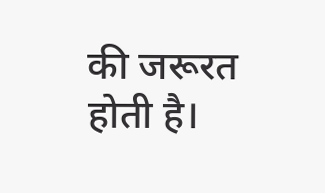की जरूरत होती है।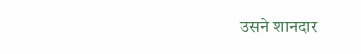उसने शानदार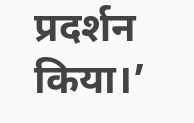प्रदर्शन किया।’